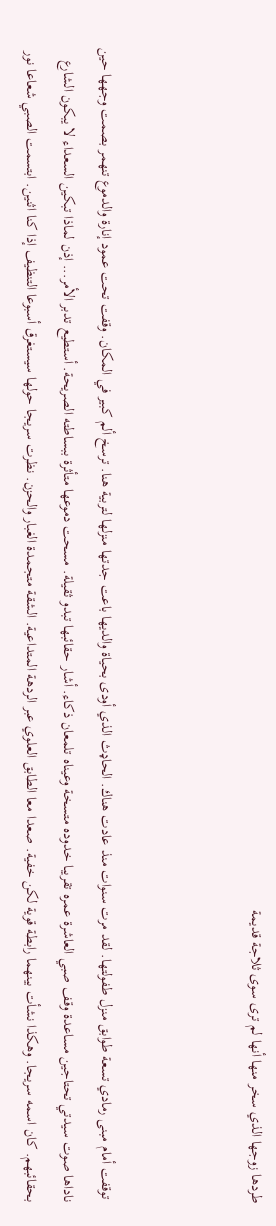طردها زوجها الذي سخر منها أنها لم ترى سوى ثلاجة قديمة



 توقفت أمام مبنى رمادي تسعة طوابق منزل طفولتها. لقد مرت سنوات منذ عادت هناك. الحاډث الذي أودى بحياة والديها باعت جدتها منزلها لتربية هنا. ترسخ ألم كبير في المكان. وقفت تحت عمود إنارة والدموع تنهمر بصمت وجهها حين ناداها صوت سيدتي تحتاجين مساعدة وقف صبي العاشرة عمره تقريبا خدوده متسخة وعيناه تلمعان ذكاء. أشار حقائبها تبدو ثقيلة. مسحت دموعها متأثرة ببساطته الصريحة. أستطيع تدبر الأمر... إذن لماذا تبكين السعداء لا يبكون الشارع بحقائبهم. كان اسمه سريجا. وهكذا نشأت بينهما رابطة قوية لكن خفية. صعدا معا الطابق العلوي عبر الردهة المتداعية. الشقة متجمدة الغبار والحزن. نظرت سريجا حولها سيستغرق أسبوعا التنظيف إذا كنا اثنين. ابتسمت الصبي شعاعا نور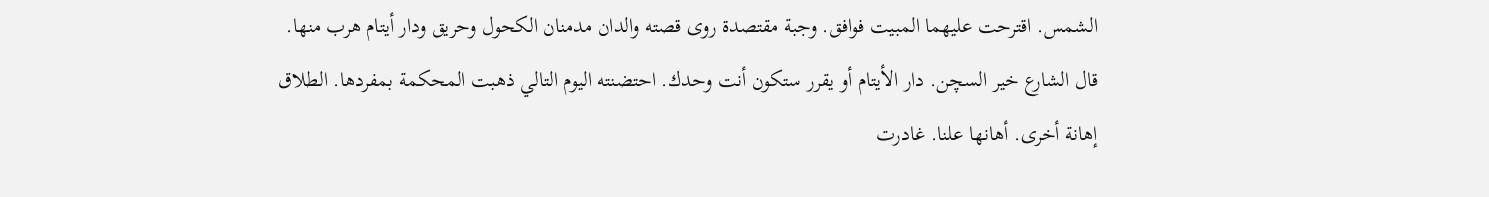الشمس. اقترحت عليهما المبيت فوافق. وجبة مقتصدة روى قصته والدان مدمنان الكحول وحريق ودار أيتام هرب منها. قال الشارع خير السچن. دار الأيتام أو يقرر ستكون أنت وحدك. احتضنته اليوم التالي ذهبت المحكمة بمفردها. الطلاق إهانة أخرى. أهانها علنا. غادرت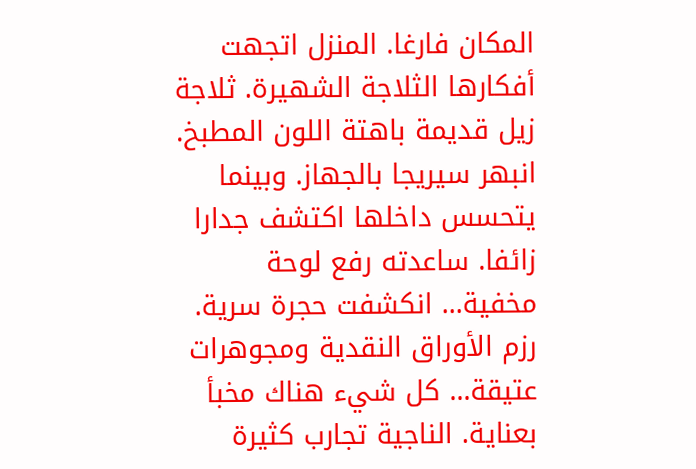المكان فارغا. المنزل اتجهت أفكارها الثلاجة الشهيرة. ثلاجة زيل قديمة باهتة اللون المطبخ. انبهر سيريجا بالجهاز. وبينما يتحسس داخلها اكتشف جدارا زائفا. ساعدته رفع لوحة مخفية... انكشفت حجرة سرية. رزم الأوراق النقدية ومجوهرات عتيقة... كل شيء هناك مخبأ بعناية. الناجية تجارب كثيرة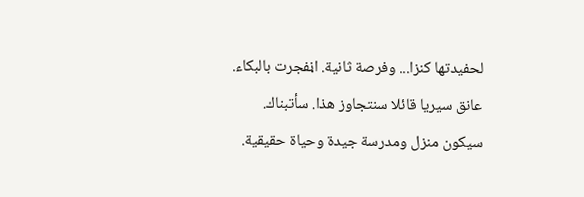لحفيدتها كنزا... وفرصة ثانية. اڼفجرت بالبكاء. عانق سيريا قائلا سنتجاوز هذا. سأتبناك. سيكون منزل ومدرسة جيدة وحياة حقيقية.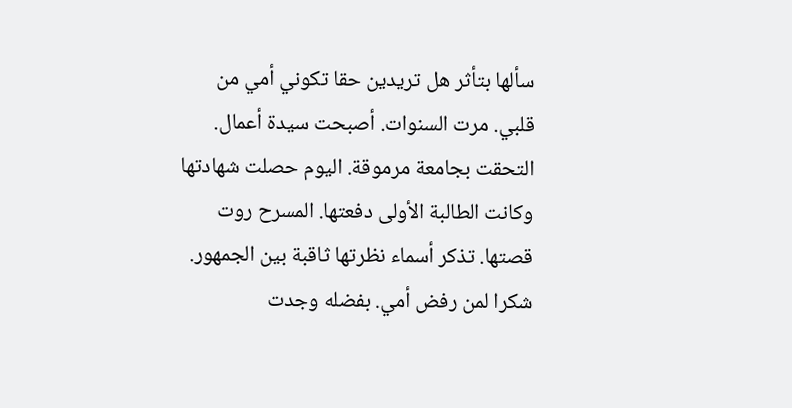سألها بتأثر هل تريدين حقا تكوني أمي من قلبي. مرت السنوات. أصبحت سيدة أعمال. التحقت بجامعة مرموقة. اليوم حصلت شهادتها وكانت الطالبة الأولى دفعتها. المسرح روت قصتها. تذكر أسماء نظرتها ثاقبة بين الجمهور. شكرا لمن رفض أمي. بفضله وجدت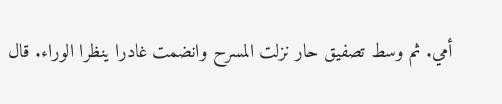أمي. ثم وسط تصفيق حار نزلت المسرح وانضمت غادرا ينظرا الوراء. قال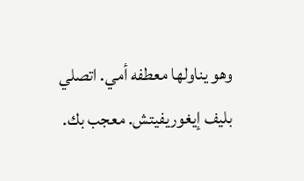وهو يناولها معطفه أمي. اتصلي بليف إيغوريفيتش. معجب بك.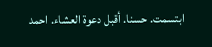ابتسمت. حسنا. أقبل دعوة العشاء. احمد